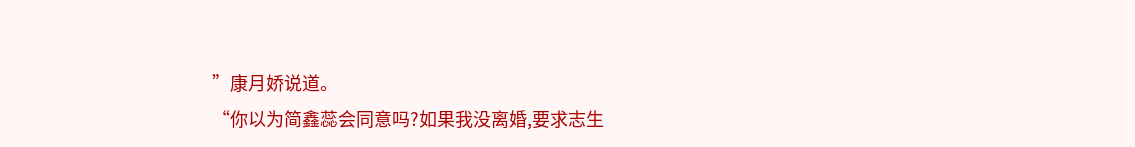”康月娇说道。
“你以为简鑫蕊会同意吗?如果我没离婚,要求志生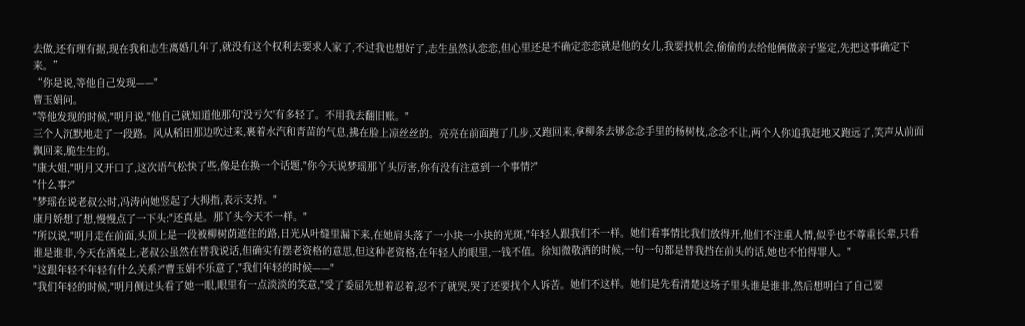去做,还有理有据,现在我和志生离婚几年了,就没有这个权利去要求人家了,不过我也想好了,志生虽然认恋恋,但心里还是不确定恋恋就是他的女儿,我要找机会,偷偷的去给他俩做亲子鉴定,先把这事确定下来。”
“你是说,等他自己发现——"
曹玉娟问。
"等他发现的时候,"明月说,"他自己就知道他那句'没亏欠'有多轻了。不用我去翻旧账。"
三个人沉默地走了一段路。风从稻田那边吹过来,裹着水汽和青苗的气息,拂在脸上凉丝丝的。亮亮在前面跑了几步,又跑回来,拿柳条去够念念手里的杨树枝,念念不让,两个人你追我赶地又跑远了,笑声从前面飘回来,脆生生的。
"康大姐,"明月又开口了,这次语气松快了些,像是在换一个话题,"你今天说梦瑶那丫头厉害,你有没有注意到一个事情?"
"什么事?"
"梦瑶在说老叔公时,冯涛向她竖起了大拇指,表示支持。"
康月娇想了想,慢慢点了一下头:"还真是。那丫头今天不一样。"
"所以说,"明月走在前面,头顶上是一段被柳树荫遮住的路,日光从叶缝里漏下来,在她肩头落了一小块一小块的光斑,"年轻人跟我们不一样。她们看事情比我们放得开,他们不注重人情,似乎也不尊重长辈,只看谁是谁非,今天在酒桌上,老叔公虽然在替我说话,但确实有摆老资格的意思,但这种老资格,在年轻人的眼里,一钱不值。徐知微敬酒的时候,一句一句都是替我挡在前头的话,她也不怕得罪人。"
"这跟年轻不年轻有什么关系?"曹玉娟不乐意了,"我们年轻的时候——"
"我们年轻的时候,"明月侧过头看了她一眼,眼里有一点淡淡的笑意,"受了委屈先想着忍着,忍不了就哭,哭了还要找个人诉苦。她们不这样。她们是先看清楚这场子里头谁是谁非,然后想明白了自己要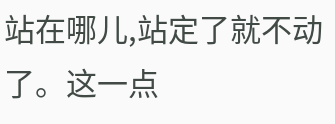站在哪儿,站定了就不动了。这一点